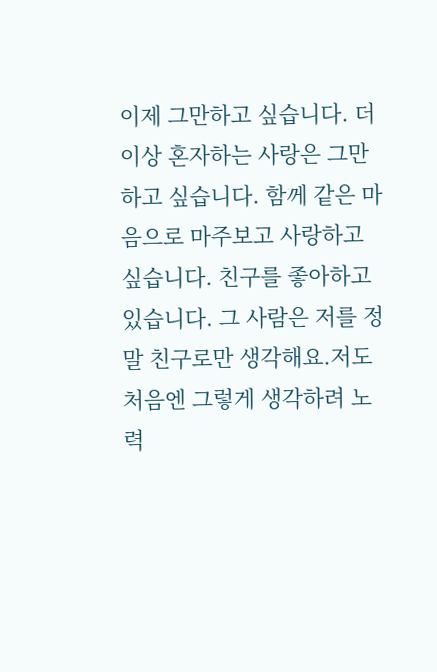이제 그만하고 싶습니다. 더이상 혼자하는 사랑은 그만하고 싶습니다. 함께 같은 마음으로 마주보고 사랑하고 싶습니다. 친구를 좋아하고 있습니다. 그 사람은 저를 정말 친구로만 생각해요.저도 처음엔 그렇게 생각하려 노력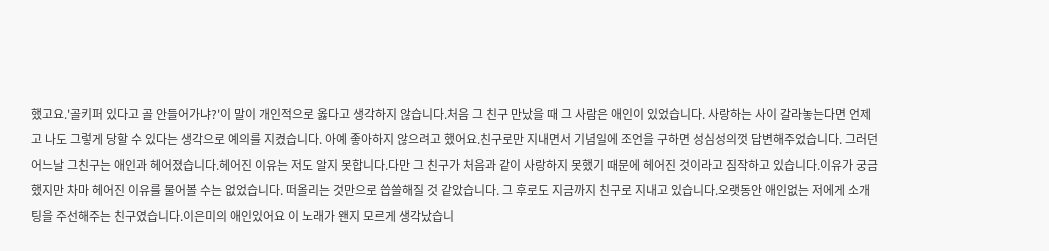했고요.'골키퍼 있다고 골 안들어가냐?'이 말이 개인적으로 옳다고 생각하지 않습니다.처음 그 친구 만났을 때 그 사람은 애인이 있었습니다. 사랑하는 사이 갈라놓는다면 언제고 나도 그렇게 당할 수 있다는 생각으로 예의를 지켰습니다. 아예 좋아하지 않으려고 했어요.친구로만 지내면서 기념일에 조언을 구하면 성심성의껏 답변해주었습니다. 그러던 어느날 그친구는 애인과 헤어졌습니다.헤어진 이유는 저도 알지 못합니다.다만 그 친구가 처음과 같이 사랑하지 못했기 때문에 헤어진 것이라고 짐작하고 있습니다.이유가 궁금했지만 차마 헤어진 이유를 물어볼 수는 없었습니다. 떠올리는 것만으로 씁쓸해질 것 같았습니다. 그 후로도 지금까지 친구로 지내고 있습니다.오랫동안 애인없는 저에게 소개팅을 주선해주는 친구였습니다.이은미의 애인있어요 이 노래가 왠지 모르게 생각났습니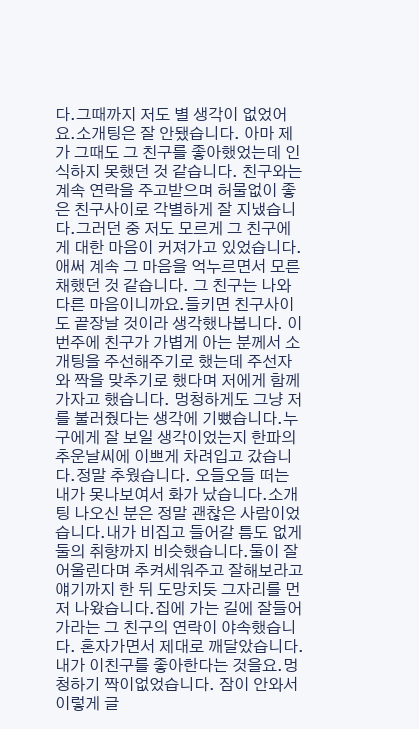다.그때까지 저도 별 생각이 없었어요.소개팅은 잘 안됐습니다. 아마 제가 그때도 그 친구를 좋아했었는데 인식하지 못했던 것 같습니다. 친구와는 계속 연락을 주고받으며 허물없이 좋은 친구사이로 각별하게 잘 지냈습니다.그러던 중 저도 모르게 그 친구에게 대한 마음이 커져가고 있었습니다.애써 계속 그 마음을 억누르면서 모른채했던 것 같습니다. 그 친구는 나와 다른 마음이니까요.들키면 친구사이도 끝장날 것이라 생각했나봅니다. 이번주에 친구가 가볍게 아는 분께서 소개팅을 주선해주기로 했는데 주선자와 짝을 맞추기로 했다며 저에게 함께 가자고 했습니다. 멍청하게도 그냥 저를 불러줬다는 생각에 기뻤습니다.누구에게 잘 보일 생각이었는지 한파의 추운날씨에 이쁘게 차려입고 갔습니다.정말 추웠습니다. 오들오들 떠는 내가 못나보여서 화가 났습니다.소개팅 나오신 분은 정말 괜찮은 사람이었습니다.내가 비집고 들어갈 틈도 없게 둘의 취향까지 비슷했습니다.둘이 잘 어울린다며 추켜세워주고 잘해보라고 얘기까지 한 뒤 도망치듯 그자리를 먼저 나왔습니다.집에 가는 길에 잘들어가라는 그 친구의 연락이 야속했습니다. 혼자가면서 제대로 깨달았습니다.내가 이친구를 좋아한다는 것을요.멍청하기 짝이없었습니다. 잠이 안와서 이렇게 글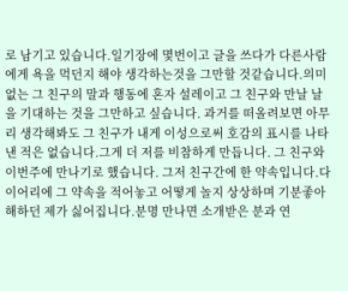로 남기고 있습니다.일기장에 몇번이고 글을 쓰다가 다른사람에게 욕을 먹던지 해야 생각하는것을 그만할 것같습니다.의미없는 그 친구의 말과 행동에 혼자 설레이고 그 친구와 만날 날을 기대하는 것을 그만하고 싶습니다. 과거를 떠올려보면 아무리 생각해봐도 그 친구가 내게 이성으로써 호감의 표시를 나타낸 적은 없습니다.그게 더 저를 비참하게 만듭니다. 그 친구와 이번주에 만나기로 했습니다. 그저 친구간에 한 약속입니다.다이어리에 그 약속을 적어놓고 어떻게 놀지 상상하며 기분좋아해하던 제가 싫어집니다.분명 만나면 소개받은 분과 연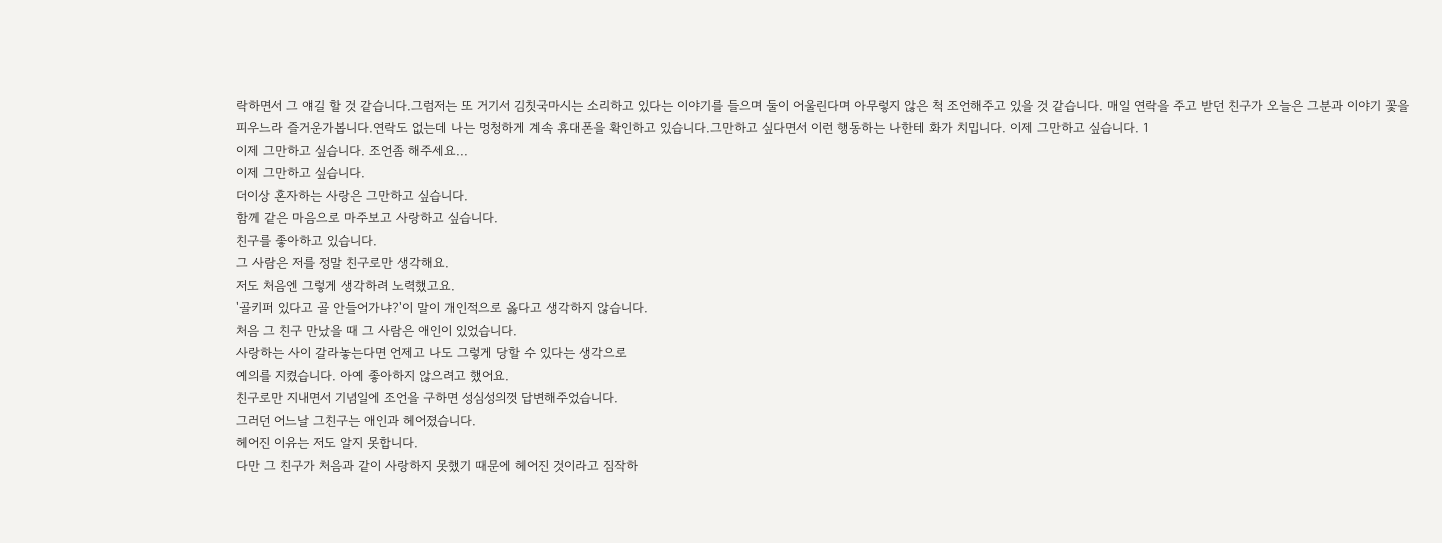락하면서 그 얘길 할 것 같습니다.그럼저는 또 거기서 김칫국마시는 소리하고 있다는 이야기를 들으며 둘이 어울린다며 아무렇지 않은 척 조언해주고 있을 것 같습니다. 매일 연락을 주고 받던 친구가 오늘은 그분과 이야기 꽃을 피우느라 즐거운가봅니다.연락도 없는데 나는 멍청하게 계속 휴대폰을 확인하고 있습니다.그만하고 싶다면서 이런 행동하는 나한테 화가 치밉니다. 이제 그만하고 싶습니다. 1
이제 그만하고 싶습니다. 조언좀 해주세요...
이제 그만하고 싶습니다.
더이상 혼자하는 사랑은 그만하고 싶습니다.
함께 같은 마음으로 마주보고 사랑하고 싶습니다.
친구를 좋아하고 있습니다.
그 사람은 저를 정말 친구로만 생각해요.
저도 처음엔 그렇게 생각하려 노력했고요.
'골키퍼 있다고 골 안들어가냐?'이 말이 개인적으로 옳다고 생각하지 않습니다.
처음 그 친구 만났을 때 그 사람은 애인이 있었습니다.
사랑하는 사이 갈라놓는다면 언제고 나도 그렇게 당할 수 있다는 생각으로
예의를 지켰습니다. 아예 좋아하지 않으려고 했어요.
친구로만 지내면서 기념일에 조언을 구하면 성심성의껏 답변해주었습니다.
그러던 어느날 그친구는 애인과 헤어졌습니다.
헤어진 이유는 저도 알지 못합니다.
다만 그 친구가 처음과 같이 사랑하지 못했기 때문에 헤어진 것이라고 짐작하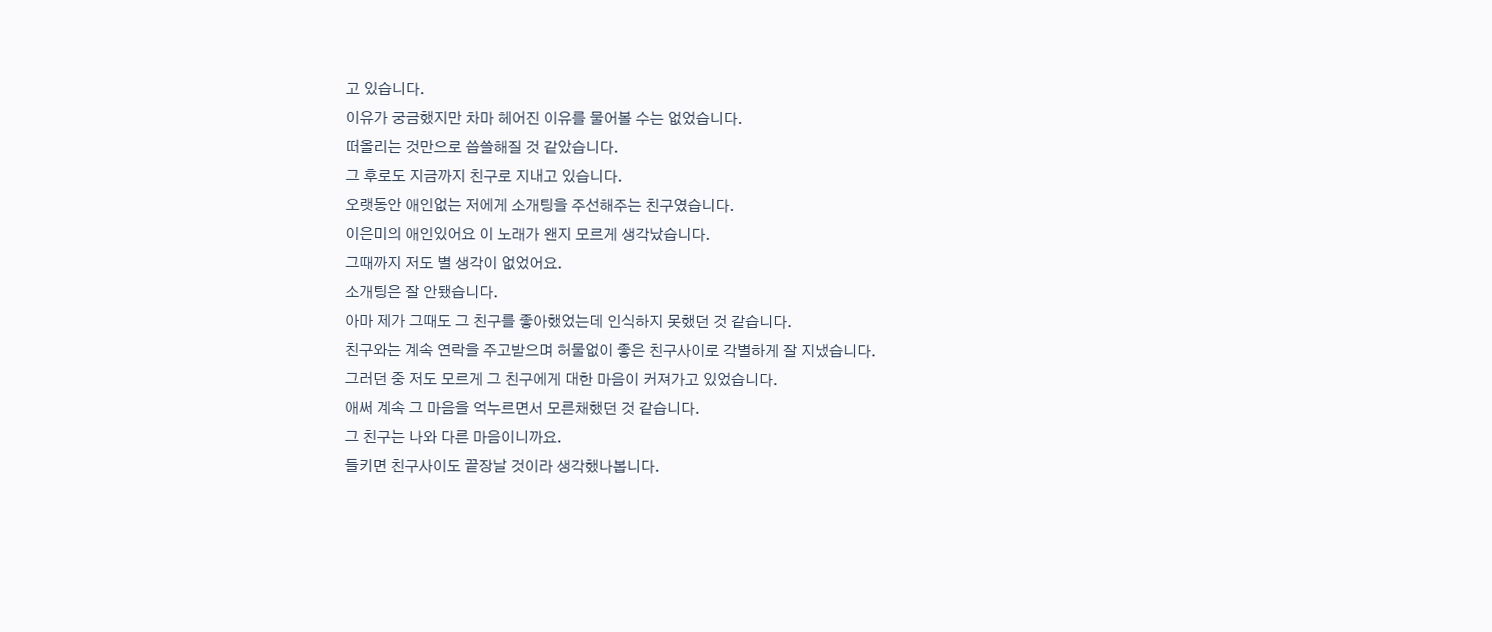고 있습니다.
이유가 궁금했지만 차마 헤어진 이유를 물어볼 수는 없었습니다.
떠올리는 것만으로 씁쓸해질 것 같았습니다.
그 후로도 지금까지 친구로 지내고 있습니다.
오랫동안 애인없는 저에게 소개팅을 주선해주는 친구였습니다.
이은미의 애인있어요 이 노래가 왠지 모르게 생각났습니다.
그때까지 저도 별 생각이 없었어요.
소개팅은 잘 안됐습니다.
아마 제가 그때도 그 친구를 좋아했었는데 인식하지 못했던 것 같습니다.
친구와는 계속 연락을 주고받으며 허물없이 좋은 친구사이로 각별하게 잘 지냈습니다.
그러던 중 저도 모르게 그 친구에게 대한 마음이 커져가고 있었습니다.
애써 계속 그 마음을 억누르면서 모른채했던 것 같습니다.
그 친구는 나와 다른 마음이니까요.
들키면 친구사이도 끝장날 것이라 생각했나봅니다.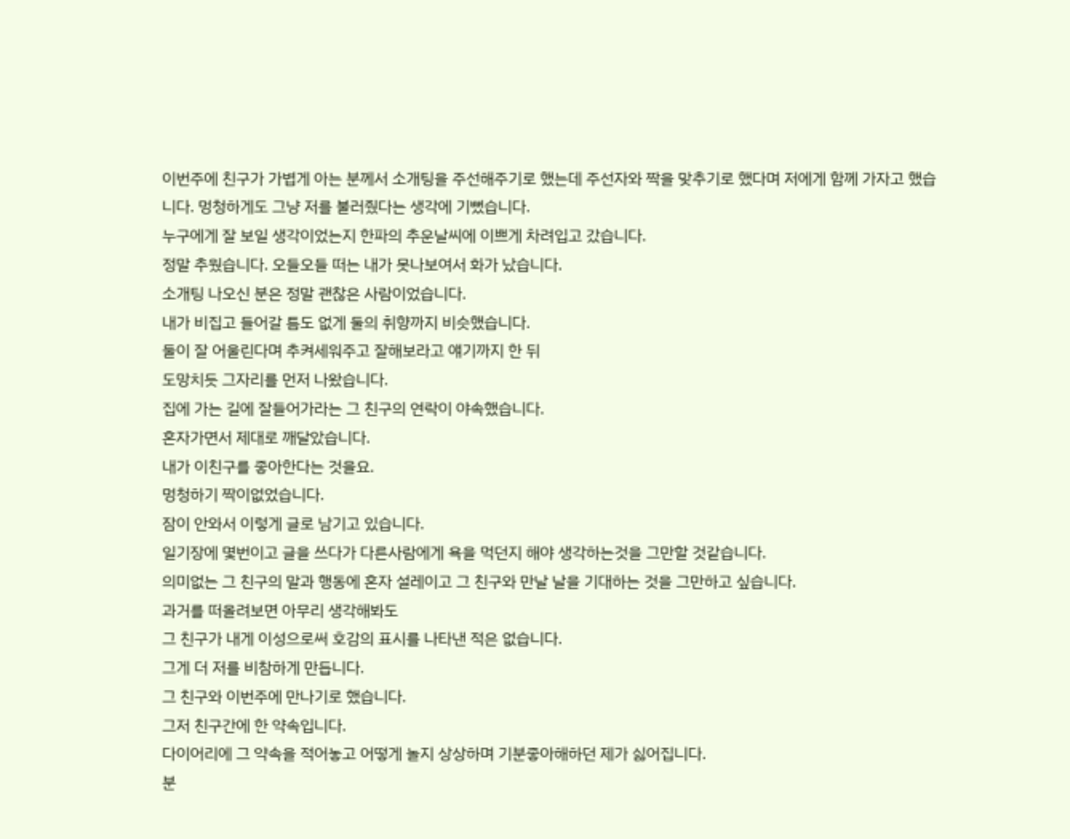이번주에 친구가 가볍게 아는 분께서 소개팅을 주선해주기로 했는데 주선자와 짝을 맞추기로 했다며 저에게 함께 가자고 했습니다. 멍청하게도 그냥 저를 불러줬다는 생각에 기뻤습니다.
누구에게 잘 보일 생각이었는지 한파의 추운날씨에 이쁘게 차려입고 갔습니다.
정말 추웠습니다. 오들오들 떠는 내가 못나보여서 화가 났습니다.
소개팅 나오신 분은 정말 괜찮은 사람이었습니다.
내가 비집고 들어갈 틈도 없게 둘의 취향까지 비슷했습니다.
둘이 잘 어울린다며 추켜세워주고 잘해보라고 얘기까지 한 뒤
도망치듯 그자리를 먼저 나왔습니다.
집에 가는 길에 잘들어가라는 그 친구의 연락이 야속했습니다.
혼자가면서 제대로 깨달았습니다.
내가 이친구를 좋아한다는 것을요.
멍청하기 짝이없었습니다.
잠이 안와서 이렇게 글로 남기고 있습니다.
일기장에 몇번이고 글을 쓰다가 다른사람에게 욕을 먹던지 해야 생각하는것을 그만할 것같습니다.
의미없는 그 친구의 말과 행동에 혼자 설레이고 그 친구와 만날 날을 기대하는 것을 그만하고 싶습니다.
과거를 떠올려보면 아무리 생각해봐도
그 친구가 내게 이성으로써 호감의 표시를 나타낸 적은 없습니다.
그게 더 저를 비참하게 만듭니다.
그 친구와 이번주에 만나기로 했습니다.
그저 친구간에 한 약속입니다.
다이어리에 그 약속을 적어놓고 어떻게 놀지 상상하며 기분좋아해하던 제가 싫어집니다.
분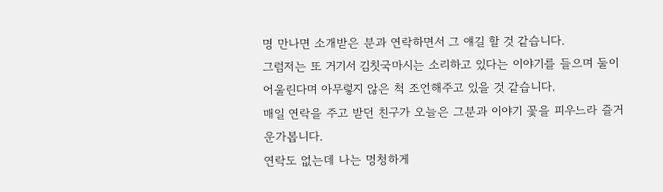명 만나면 소개받은 분과 연락하면서 그 얘길 할 것 같습니다.
그럼저는 또 거기서 김칫국마시는 소리하고 있다는 이야기를 들으며 둘이 어울린다며 아무렇지 않은 척 조언해주고 있을 것 같습니다.
매일 연락을 주고 받던 친구가 오늘은 그분과 이야기 꽃을 피우느라 즐거운가봅니다.
연락도 없는데 나는 멍청하게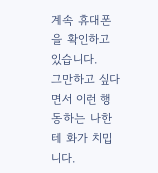계속 휴대폰을 확인하고 있습니다.
그만하고 싶다면서 이런 행동하는 나한테 화가 치밉니다.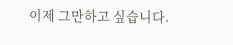이제 그만하고 싶습니다.